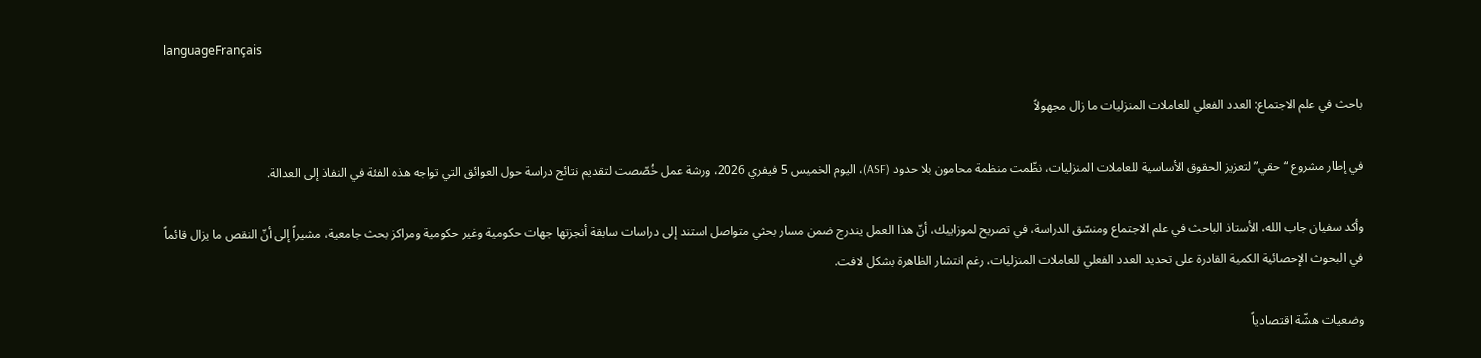languageFrançais

باحث في علم الاجتماع: العدد الفعلي للعاملات المنزليات ما زال مجهولاً

في إطار مشروع “حقي” لتعزيز الحقوق الأساسية للعاملات المنزليات، نظّمت منظمة محامون بلا حدود (ASF)، اليوم الخميس 5 فيفري 2026، ورشة عمل خُصّصت لتقديم نتائج دراسة حول العوائق التي تواجه هذه الفئة في النفاذ إلى العدالة.

وأكد سفيان جاب الله، الأستاذ الباحث في علم الاجتماع ومنسّق الدراسة، في تصريح لموزاييك، أنّ هذا العمل يندرج ضمن مسار بحثي متواصل استند إلى دراسات سابقة أنجزتها جهات حكومية وغير حكومية ومراكز بحث جامعية، مشيراً إلى أنّ النقص ما يزال قائماً في البحوث الإحصائية الكمية القادرة على تحديد العدد الفعلي للعاملات المنزليات، رغم انتشار الظاهرة بشكل لافت.

وضعيات هشّة اقتصادياً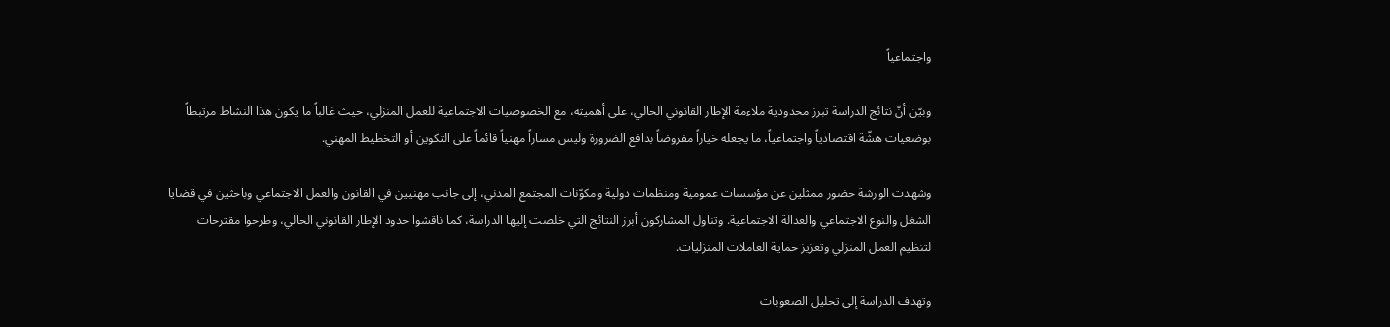واجتماعياً

وبيّن أنّ نتائج الدراسة تبرز محدودية ملاءمة الإطار القانوني الحالي، على أهميته، مع الخصوصيات الاجتماعية للعمل المنزلي، حيث غالباً ما يكون هذا النشاط مرتبطاً بوضعيات هشّة اقتصادياً واجتماعياً، ما يجعله خياراً مفروضاً بدافع الضرورة وليس مساراً مهنياً قائماً على التكوين أو التخطيط المهني.

وشهدت الورشة حضور ممثلين عن مؤسسات عمومية ومنظمات دولية ومكوّنات المجتمع المدني، إلى جانب مهنيين في القانون والعمل الاجتماعي وباحثين في قضايا الشغل والنوع الاجتماعي والعدالة الاجتماعية. وتناول المشاركون أبرز النتائج التي خلصت إليها الدراسة، كما ناقشوا حدود الإطار القانوني الحالي، وطرحوا مقترحات لتنظيم العمل المنزلي وتعزيز حماية العاملات المنزليات.

وتهدف الدراسة إلى تحليل الصعوبات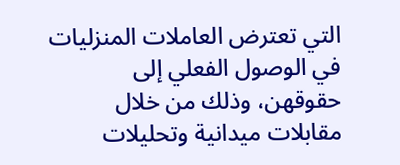التي تعترض العاملات المنزليات في الوصول الفعلي إلى حقوقهن، وذلك من خلال مقابلات ميدانية وتحليلات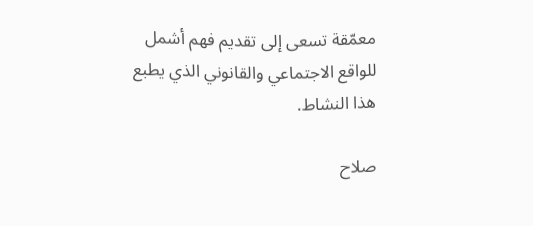معمّقة تسعى إلى تقديم فهم أشمل للواقع الاجتماعي والقانوني الذي يطبع هذا النشاط.

صلاح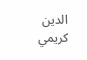الدين كريمي